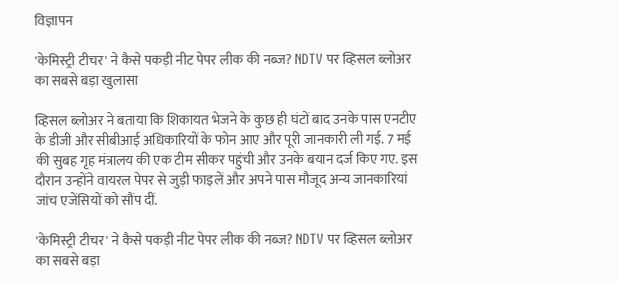विज्ञापन

'केमिस्ट्री टीचर' ने कैसे पकड़ी नीट पेपर लीक की नब्ज? NDTV पर व्हिसल ब्लोअर का सबसे बड़ा खुलासा

व्हिसल ब्लोअर ने बताया कि शिकायत भेजने के कुछ ही घंटों बाद उनके पास एनटीए के डीजी और सीबीआई अधिकारियों के फोन आए और पूरी जानकारी ली गई. 7 मई की सुबह गृह मंत्रालय की एक टीम सीकर पहुंची और उनके बयान दर्ज किए गए. इस दौरान उन्होंने वायरल पेपर से जुड़ी फाइलें और अपने पास मौजूद अन्य जानकारियां जांच एजेंसियों को सौंप दीं.

'केमिस्ट्री टीचर' ने कैसे पकड़ी नीट पेपर लीक की नब्ज? NDTV पर व्हिसल ब्लोअर का सबसे बड़ा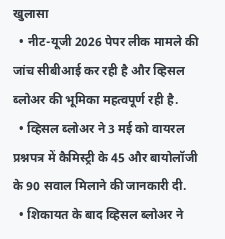खुलासा
  • नीट-यूजी 2026 पेपर लीक मामले की जांच सीबीआई कर रही है और व्हिसल ब्लोअर की भूमिका महत्वपूर्ण रही है.
  • व्हिसल ब्लोअर ने 3 मई को वायरल प्रश्नपत्र में कैमिस्ट्री के 45 और बायोलॉजी के 90 सवाल मिलाने की जानकारी दी.
  • शिकायत के बाद व्हिसल ब्लोअर ने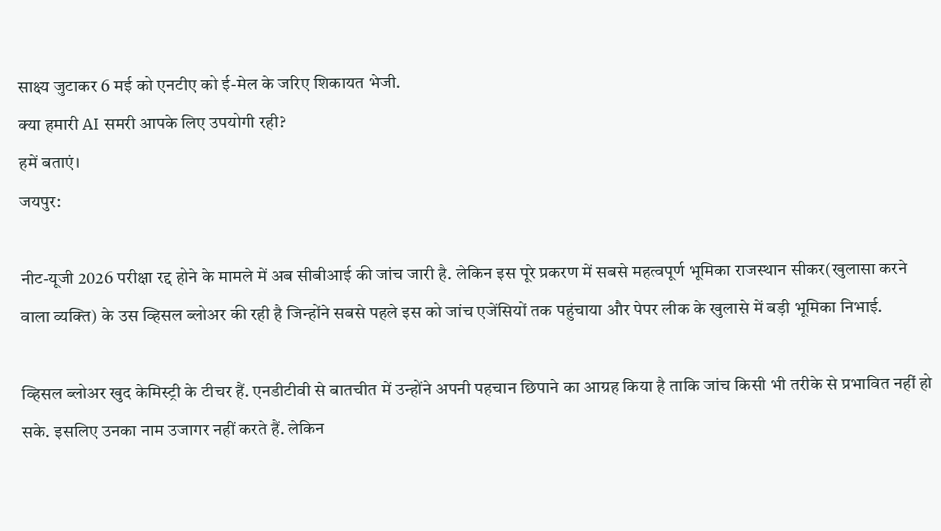साक्ष्य जुटाकर 6 मई को एनटीए को ई-मेल के जरिए शिकायत भेजी.
क्या हमारी AI समरी आपके लिए उपयोगी रही?
हमें बताएं।
जयपुर:

नीट-यूजी 2026 परीक्षा रद्द होने के मामले में अब सीबीआई की जांच जारी है. लेकिन इस पूरे प्रकरण में सबसे महत्वपूर्ण भूमिका राजस्थान सीकर(खुलासा करने वाला व्यक्ति) के उस व्हिसल ब्लोअर की रही है जिन्होंने सबसे पहले इस को जांच एजेंसियों तक पहुंचाया और पेपर लीक के खुलासे में बड़ी भूमिका निभाई.

व्हिसल ब्लोअर खुद केमिस्ट्री के टीचर हैं. एनडीटीवी से बातचीत में उन्होंने अपनी पहचान छिपाने का आग्रह किया है ताकि जांच किसी भी तरीके से प्रभावित नहीं हो सके. इसलिए उनका नाम उजागर नहीं करते हैं. लेकिन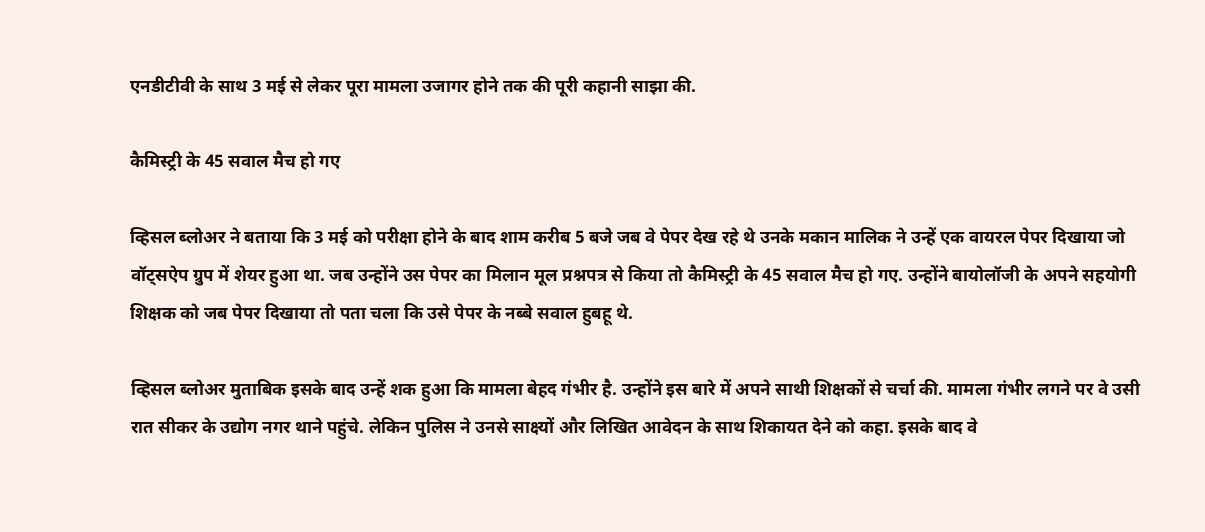एनडीटीवी के साथ 3 मई से लेकर पूरा मामला उजागर होने तक की पूरी कहानी साझा की.

कैमिस्ट्री के 45 सवाल मैच हो गए

व्हिसल ब्लोअर ने बताया कि 3 मई को परीक्षा होने के बाद शाम करीब 5 बजे जब वे पेपर देख रहे थे उनके मकान मालिक ने उन्हें एक वायरल पेपर दिखाया जो वॉट्सऐप ग्रुप में शेयर हुआ था. जब उन्होंने उस पेपर का मिलान मूल प्रश्नपत्र से किया तो कैमिस्ट्री के 45 सवाल मैच हो गए. उन्होंने बायोलॉजी के अपने सहयोगी शिक्षक को जब पेपर दिखाया तो पता चला कि उसे पेपर के नब्बे सवाल हुबहू थे.

व्हिसल ब्लोअर मुताबिक इसके बाद उन्हें शक हुआ कि मामला बेहद गंभीर है. उन्होंने इस बारे में अपने साथी शिक्षकों से चर्चा की. मामला गंभीर लगने पर वे उसी रात सीकर के उद्योग नगर थाने पहुंचे. लेकिन पुलिस ने उनसे साक्ष्यों और लिखित आवेदन के साथ शिकायत देने को कहा. इसके बाद वे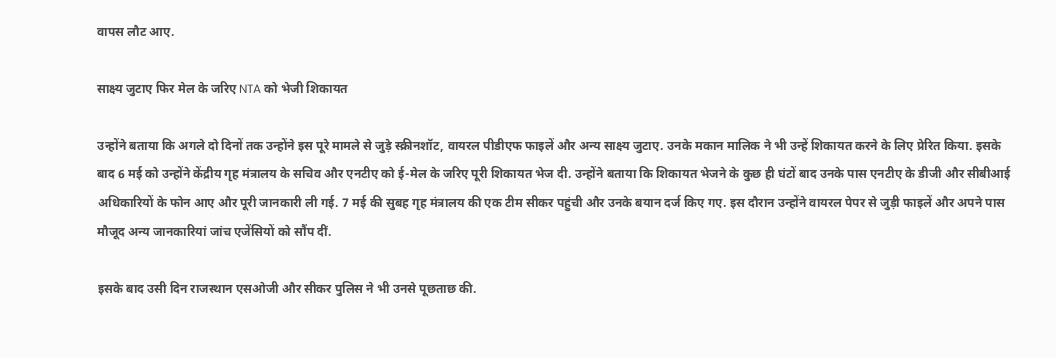वापस लौट आए.

साक्ष्य जुटाए फिर मेल के जरिए NTA को भेजी शिकायत

उन्होंने बताया कि अगले दो दिनों तक उन्होंने इस पूरे मामले से जुड़े स्क्रीनशॉट, वायरल पीडीएफ फाइलें और अन्य साक्ष्य जुटाए. उनके मकान मालिक ने भी उन्हें शिकायत करने के लिए प्रेरित किया. इसके बाद 6 मई को उन्होंने केंद्रीय गृह मंत्रालय के सचिव और एनटीए को ई-मेल के जरिए पूरी शिकायत भेज दी. उन्होंने बताया कि शिकायत भेजने के कुछ ही घंटों बाद उनके पास एनटीए के डीजी और सीबीआई अधिकारियों के फोन आए और पूरी जानकारी ली गई. 7 मई की सुबह गृह मंत्रालय की एक टीम सीकर पहुंची और उनके बयान दर्ज किए गए. इस दौरान उन्होंने वायरल पेपर से जुड़ी फाइलें और अपने पास मौजूद अन्य जानकारियां जांच एजेंसियों को सौंप दीं.

इसके बाद उसी दिन राजस्थान एसओजी और सीकर पुलिस ने भी उनसे पूछताछ की.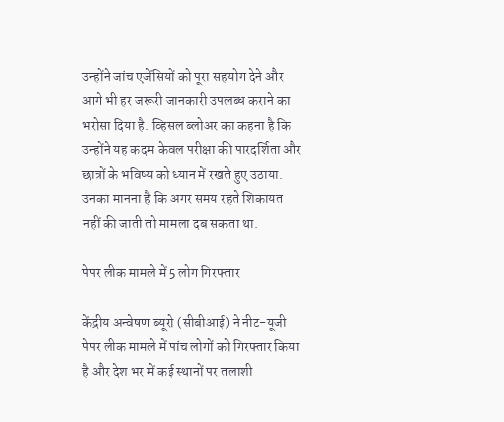उन्होंने जांच एजेंसियों को पूरा सहयोग देने और आगे भी हर जरूरी जानकारी उपलब्ध कराने का भरोसा दिया है. व्हिसल ब्लोअर का कहना है कि उन्होंने यह कदम केवल परीक्षा की पारदर्शिता और छात्रों के भविष्य को ध्यान में रखते हुए उठाया. उनका मानना है कि अगर समय रहते शिकायत नहीं की जाती तो मामला दब सकता था.

पेपर लीक मामले में 5 लोग गिरफ्तार

केंद्रीय अन्वेषण ब्यूरो (सीबीआई) ने नीट-यूजी पेपर लीक मामले में पांच लोगों को गिरफ्तार किया है और देश भर में कई स्थानों पर तलाशी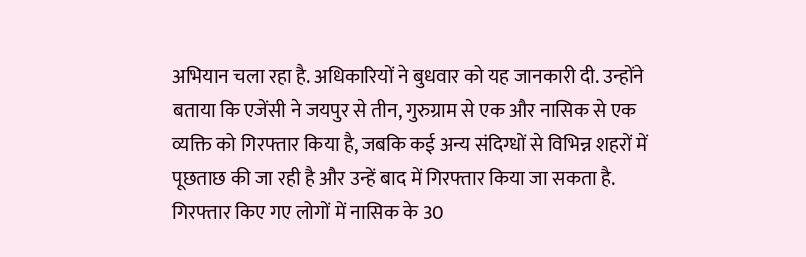अभियान चला रहा है. अधिकारियों ने बुधवार को यह जानकारी दी. उन्होंने बताया कि एजेंसी ने जयपुर से तीन, गुरुग्राम से एक और नासिक से एक व्यक्ति को गिरफ्तार किया है, जबकि कई अन्य संदिग्धों से विभिन्न शहरों में पूछताछ की जा रही है और उन्हें बाद में गिरफ्तार किया जा सकता है. गिरफ्तार किए गए लोगों में नासिक के 30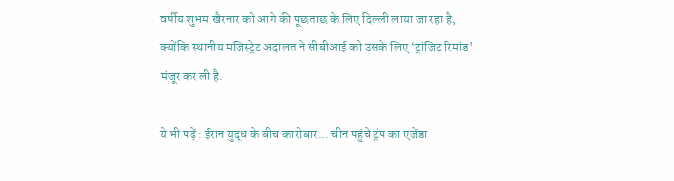वर्षीय शुभम खैरनार को आगे की पूछताछ के लिए दिल्ली लाया जा रहा है, क्योंकि स्थानीय मजिस्ट्रेट अदालत ने सीबीआई को उसके लिए ‘ट्रांजिट रिमांड' मंजूर कर ली है.

ये भी पढ़ें : ईरान युद्ध के बीच कारोबार... चीन पहुंचे ट्रंप का एजेंडा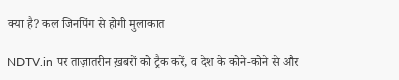क्या है? कल जिनपिंग से होगी मुलाकात

NDTV.in पर ताज़ातरीन ख़बरों को ट्रैक करें, व देश के कोने-कोने से और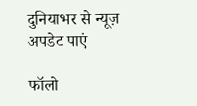दुनियाभर से न्यूज़ अपडेट पाएं

फॉलो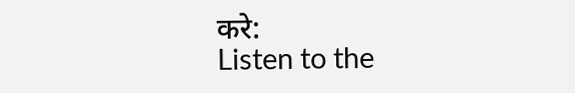करे:
Listen to the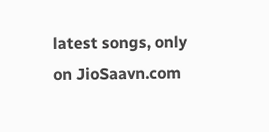latest songs, only on JioSaavn.com